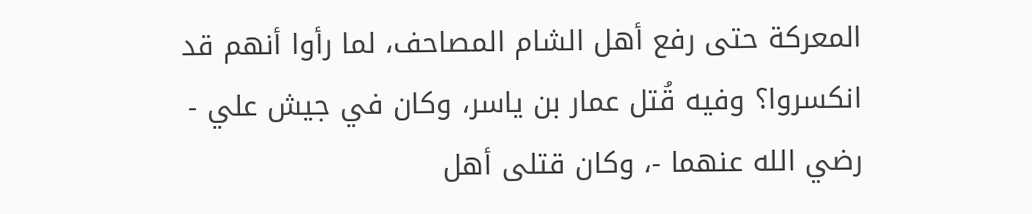المعركة حتى رفع أهل الشام المصاحف، لما رأوا أنهم قد انكسروا؟ وفيه قُتل عمار بن ياسر، وكان في جيش علي - رضي الله عنهما -، وكان قتلى أهل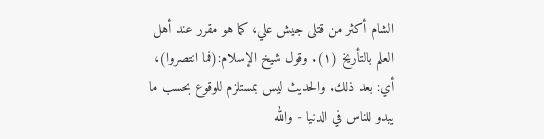الشام أكثر من قتلى جيش علي، كما هو مقرر عند أهل العلم بالتأريخ (١). وقول شيخ الإسلام:(فما انتصروا)، أي: بعد ذلك. والحديث ليس بمستلزم للوقوع بحسب ما يبدو للناس في الدنيا - والله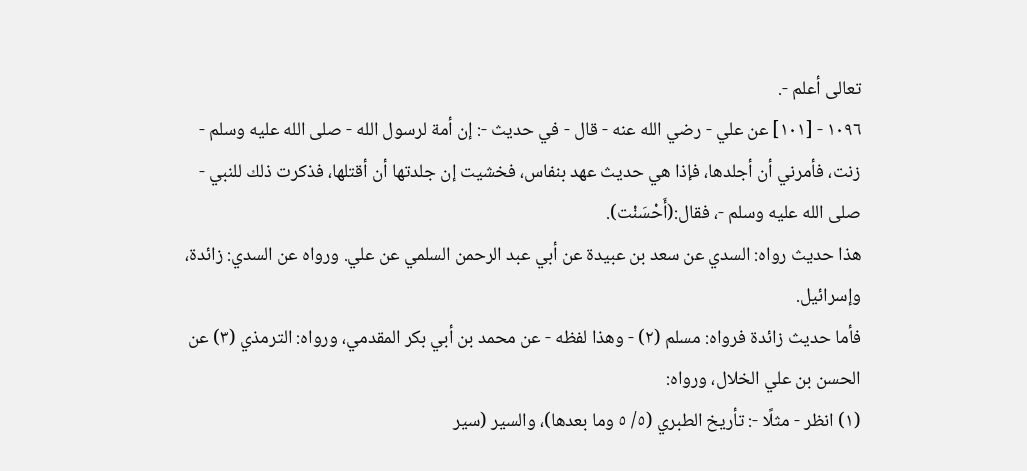تعالى أعلم -.
١٠٩٦ - [١٠١] عن علي - رضي الله عنه - قال - في حديث -: إن أمة لرسول الله - صلى الله عليه وسلم - زنت، فأمرني أن أجلدها، فإذا هي حديث عهد بنفاس، فخشيت إن جلدتها أن أقتلها، فذكرت ذلك للنبي - صلى الله عليه وسلم -، فقال:(أَحْسَنْت).
هذا حديث رواه: السدي عن سعد بن عبيدة عن أبي عبد الرحمن السلمي عن علي. ورواه عن السدي: زائدة، وإسرائيل.
فأما حديث زائدة فرواه: مسلم (٢) - وهذا لفظه - عن محمد بن أبي بكر المقدمي، ورواه: الترمذي (٣) عن الحسن بن علي الخلال، ورواه:
(١) انظر - مثلًا -: تأريخ الطبري (٥/ ٥ وما بعدها)، والسير (سير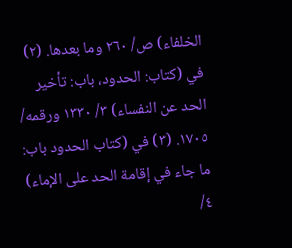الخلفاء) ص/ ٢٦٠ وما بعدها. (٢) في (كتاب: الحدود، باب: تأخير الحد عن النفساء) ٣/ ١٣٣٠ ورقمه/ ١٧٠٥. (٣) في (كتاب الحدود باب: ما جاء في إقامة الحد على الإماء) ٤/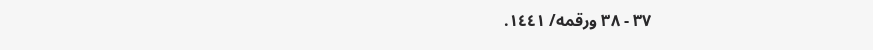٣٧ - ٣٨ ورقمه/ ١٤٤١.